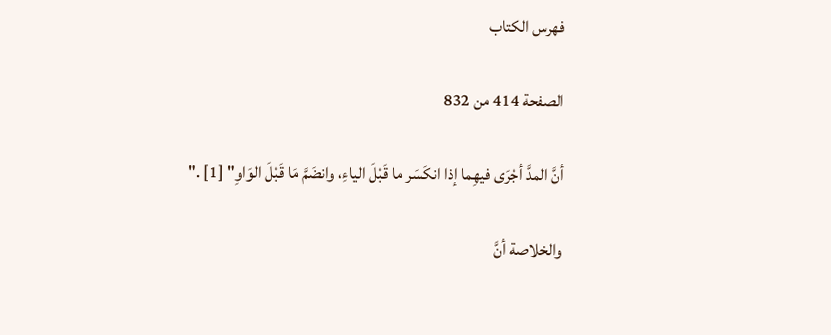فهرس الكتاب

الصفحة 414 من 832

أنَّ المدَّ أجْرَى فيهِما إذا انكَسَر ما قَبْلَ الياءِ، وانضَمَّ مَا قَبْلَ الوَاوِ" [1] ."

والخلاصة أنَّ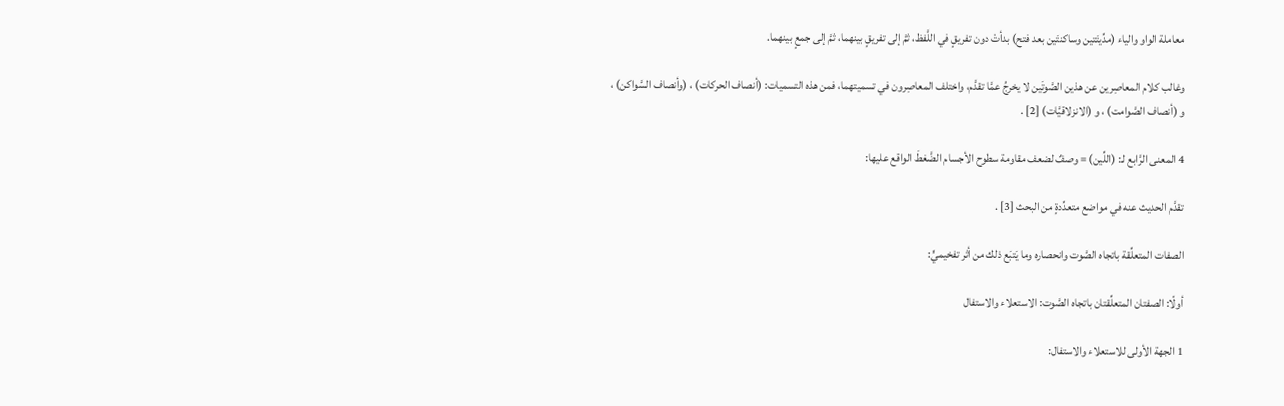معاملة الواو والياء (مدِّيتَتين وساكنتَين بعد فتح) بدأتْ دون تفريقٍ في اللَّفظ، ثمَّ إلى تفريقٍ بينهما، ثمَّ إلى جمعٍ بينهما.

وغالب كلام المعاصِرين عن هذين الصَّوتَين لا يخرجُ عمَّا تقدَّم، واختلف المعاصِرون في تسميتهما، فمن هذه التسميات: (أنصاف الحركات) ، (وأنصاف السَّواكن) ، و (أنصاف الصَّوامت) ، و (الانزلاقيَّات) [2] .

4 المعنى الرَّابع لـ: (اللِّين) = وصفٌ لضعف مقاومة سطوح الأجسام الضَّغطَ الواقع عليها:

تقدَّم الحديث عنه في مواضع متعدِّدةٍ من البحث [3] .

الصفات المتعلِّقة باتجاه الصَّوت وانحصاره وما يَتبَع ذلك من أثر تفخيميٍّ:

أولًا: الصفتان المتعلِّقتان باتجاه الصَّوت: الاستعلاء والاستفال

1 الجهة الأولى للاستعلاء والاستفال: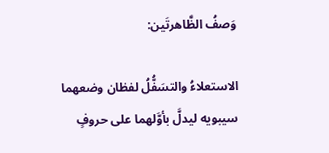وَصفُ الظَّاهرتَين:

الاستعلاءُ والتسَفُّلُ لفظان وضعهما سيبويه ليدلَّ بأوَّلهما على حروفٍ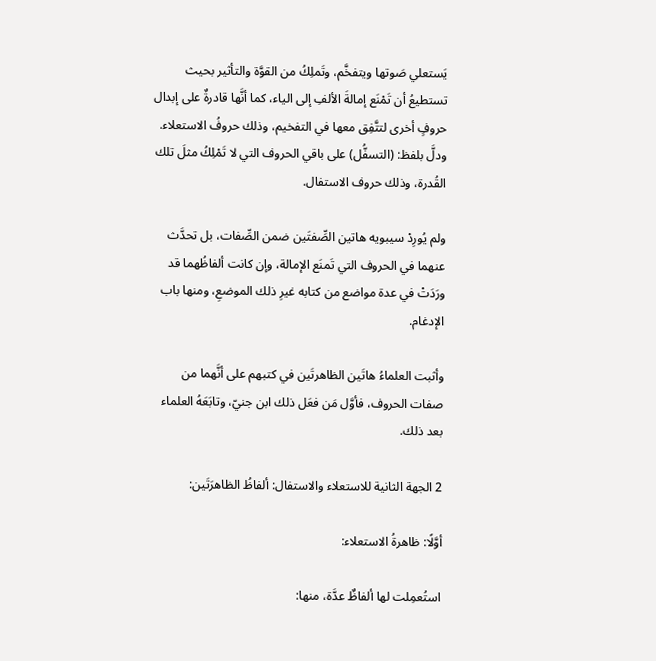يَستعلي صَوتها ويتفخَّم، وتَملِكُ من القوَّة والتأثير بحيث تستطيعُ أن تَمْنَع إمالةَ الألفِ إلى الياء، كما أنَّها قادرةٌ على إبدال حروفٍ أخرى لتتَّفِق معها في التفخيم، وذلك حروفُ الاستعلاء. ودلَّ بلفظ: (التسفُّل) على باقي الحروف التي لا تَمْلِكُ مثلَ تلك القُدرة، وذلك حروف الاستفال.

ولم يُورِدْ سيبويه هاتين الصِّفتَين ضمن الصِّفات، بل تحدَّث عنهما في الحروف التي تَمنَع الإمالة، وإن كانت ألفاظُهما قد ورَدَتْ في عدة مواضع من كتابه غيرِ ذلك الموضعِ، ومنها باب الإدغام.

وأثبت العلماءُ هاتَين الظاهرتَين في كتبهم على أنَّهما من صفات الحروف، فأوَّل مَن فعَل ذلك ابن جنيّ، وتابَعَهُ العلماء بعد ذلك.

2 الجهة الثانية للاستعلاء والاستفال: ألفاظُ الظاهرَتَين:

أوَّلًا: ظاهرةُ الاستعلاء:

استُعمِلت لها ألفاظٌ عدَّة، منها: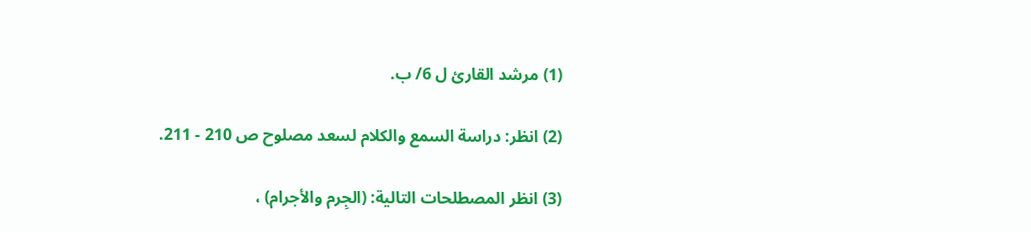(1) مرشد القارئ ل 6/ ب.

(2) انظر: دراسة السمع والكلام لسعد مصلوح ص 210 - 211.

(3) انظر المصطلحات التالية: (الجِرم والأجرام) ،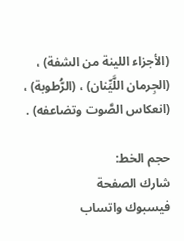(الأجزاء اللينة من الشفة) ، (الجِرمان اللَّيِّنان) ، (الرُّطوبة) ، (انعكاس الصَّوت وتضاعفه) .

حجم الخط:
شارك الصفحة
فيسبوك واتساب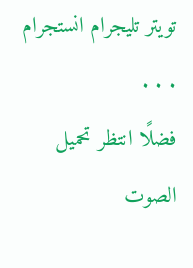تويتر تليجرام انستجرام
. . .
فضلًا انتظر تحميل الصوت